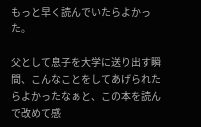もっと早く読んでいたらよかった。

父として息子を大学に送り出す瞬間、こんなことをしてあげられたらよかったなぁと、この本を読んで改めて感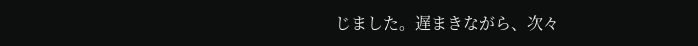じました。遅まきながら、次々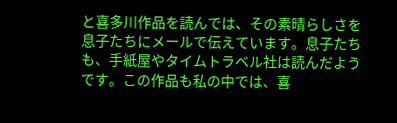と喜多川作品を読んでは、その素晴らしさを息子たちにメールで伝えています。息子たちも、手紙屋やタイムトラベル社は読んだようです。この作品も私の中では、喜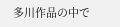多川作品の中で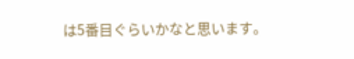は5番目ぐらいかなと思います。